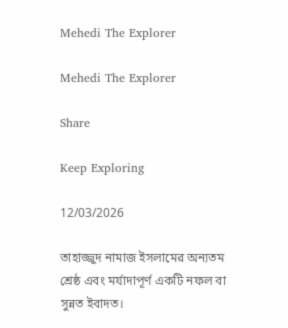Mehedi The Explorer

Mehedi The Explorer

Share

Keep Exploring

12/03/2026

তাহাজ্জুদ নামাজ ইসলামের অন্যতম শ্রেষ্ঠ এবং মর্যাদাপূর্ণ একটি নফল বা সুন্নত ইবাদত।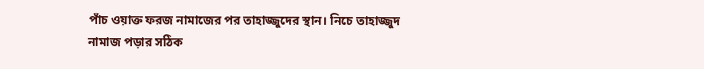পাঁচ ওয়াক্ত ফরজ নামাজের পর তাহাজ্জুদের স্থান। নিচে তাহাজ্জুদ নামাজ পড়ার সঠিক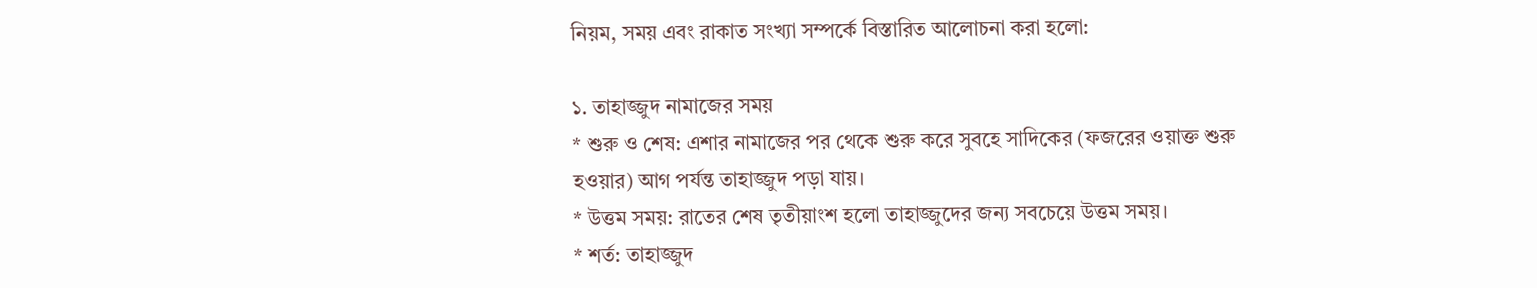নিয়ম, সময় এবং রাকাত সংখ্যা সম্পর্কে বিস্তারিত আলোচনা করা হলো:

১. তাহাজ্জুদ নামাজের সময়
* শুরু ও শেষ: এশার নামাজের পর থেকে শুরু করে সুবহে সাদিকের (ফজরের ওয়াক্ত শুরু হওয়ার) আগ পর্যন্ত তাহাজ্জুদ পড়া যায়।
* উত্তম সময়: রাতের শেষ তৃতীয়াংশ হলো তাহাজ্জুদের জন্য সবচেয়ে উত্তম সময়।
* শর্ত: তাহাজ্জুদ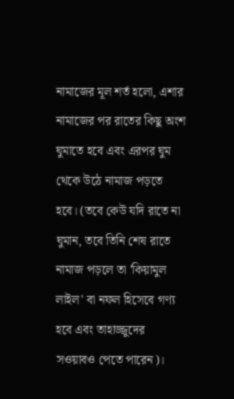নামাজের মূল শর্ত হলো, এশার নামাজের পর রাতের কিছু অংশ ঘুমাতে হবে এবং এরপর ঘুম থেকে উঠে নামাজ পড়তে হবে। (তবে কেউ যদি রাতে না ঘুমান, তবে তিনি শেষ রাতে নামাজ পড়লে তা 'কিয়ামুল লাইল' বা নফল হিসেবে গণ্য হবে এবং তাহাজ্জুদের সওয়াবও পেতে পারেন)।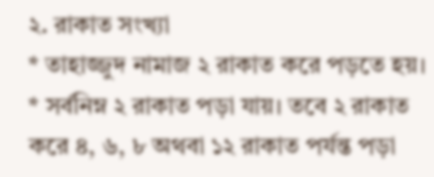২. রাকাত সংখ্যা
* তাহাজ্জুদ নামাজ ২ রাকাত করে পড়তে হয়।
* সর্বনিম্ন ২ রাকাত পড়া যায়। তবে ২ রাকাত করে ৪, ৬, ৮ অথবা ১২ রাকাত পর্যন্ত পড়া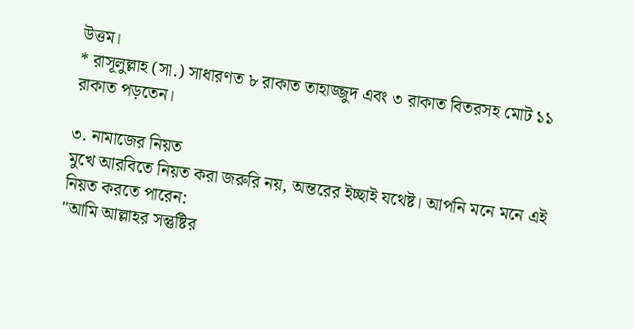উত্তম।
* রাসূলুল্লাহ (সা.) সাধারণত ৮ রাকাত তাহাজ্জুদ এবং ৩ রাকাত বিতরসহ মোট ১১ রাকাত পড়তেন।

৩. নামাজের নিয়ত
মুখে আরবিতে নিয়ত করা জরুরি নয়, অন্তরের ইচ্ছাই যথেষ্ট। আপনি মনে মনে এই নিয়ত করতে পারেন:
"আমি আল্লাহর সন্তুষ্টির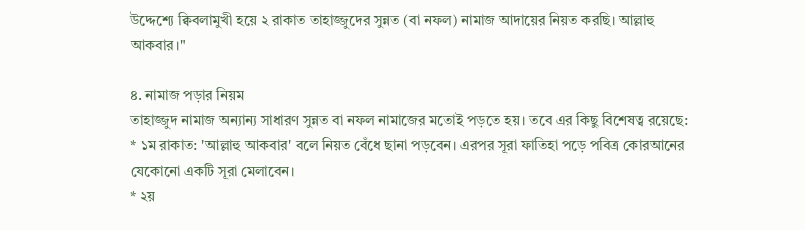উদ্দেশ্যে ক্বিবলামুখী হয়ে ২ রাকাত তাহাজ্জুদের সুন্নত (বা নফল) নামাজ আদায়ের নিয়ত করছি। আল্লাহু আকবার।"

৪. নামাজ পড়ার নিয়ম
তাহাজ্জুদ নামাজ অন্যান্য সাধারণ সুন্নত বা নফল নামাজের মতোই পড়তে হয়। তবে এর কিছু বিশেষত্ব রয়েছে:
* ১ম রাকাত: 'আল্লাহু আকবার' বলে নিয়ত বেঁধে ছানা পড়বেন। এরপর সূরা ফাতিহা পড়ে পবিত্র কোরআনের যেকোনো একটি সূরা মেলাবেন।
* ২য়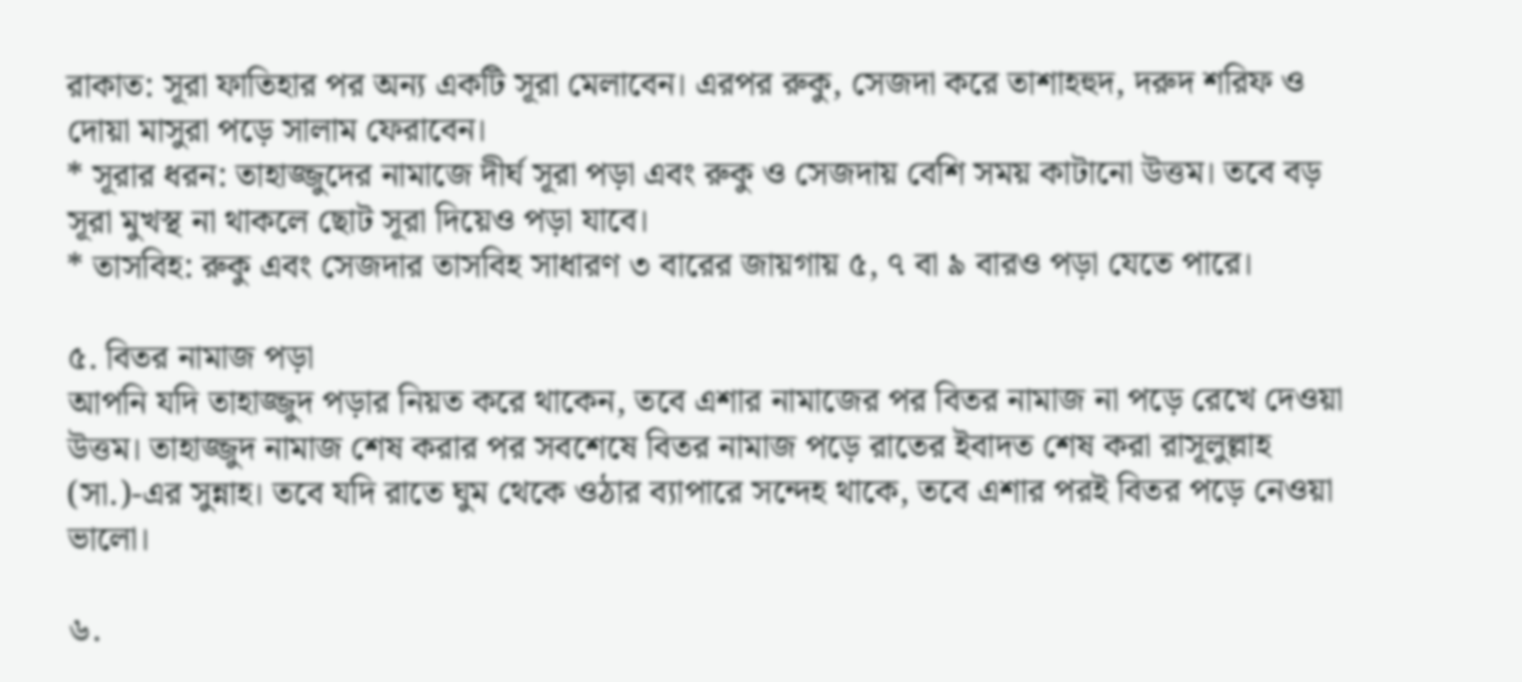রাকাত: সূরা ফাতিহার পর অন্য একটি সূরা মেলাবেন। এরপর রুকু, সেজদা করে তাশাহহুদ, দরুদ শরিফ ও দোয়া মাসুরা পড়ে সালাম ফেরাবেন।
* সূরার ধরন: তাহাজ্জুদের নামাজে দীর্ঘ সূরা পড়া এবং রুকু ও সেজদায় বেশি সময় কাটানো উত্তম। তবে বড় সূরা মুখস্থ না থাকলে ছোট সূরা দিয়েও পড়া যাবে।
* তাসবিহ: রুকু এবং সেজদার তাসবিহ সাধারণ ৩ বারের জায়গায় ৫, ৭ বা ৯ বারও পড়া যেতে পারে।

৫. বিতর নামাজ পড়া
আপনি যদি তাহাজ্জুদ পড়ার নিয়ত করে থাকেন, তবে এশার নামাজের পর বিতর নামাজ না পড়ে রেখে দেওয়া উত্তম। তাহাজ্জুদ নামাজ শেষ করার পর সবশেষে বিতর নামাজ পড়ে রাতের ইবাদত শেষ করা রাসূলুল্লাহ (সা.)-এর সুন্নাহ। তবে যদি রাতে ঘুম থেকে ওঠার ব্যাপারে সন্দেহ থাকে, তবে এশার পরই বিতর পড়ে নেওয়া ভালো।

৬.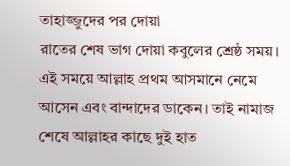তাহাজ্জুদের পর দোয়া
রাতের শেষ ভাগ দোয়া কবুলের শ্রেষ্ঠ সময়। এই সময়ে আল্লাহ প্রথম আসমানে নেমে আসেন এবং বান্দাদের ডাকেন। তাই নামাজ শেষে আল্লাহর কাছে দুই হাত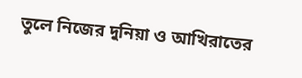তুলে নিজের দুনিয়া ও আখিরাতের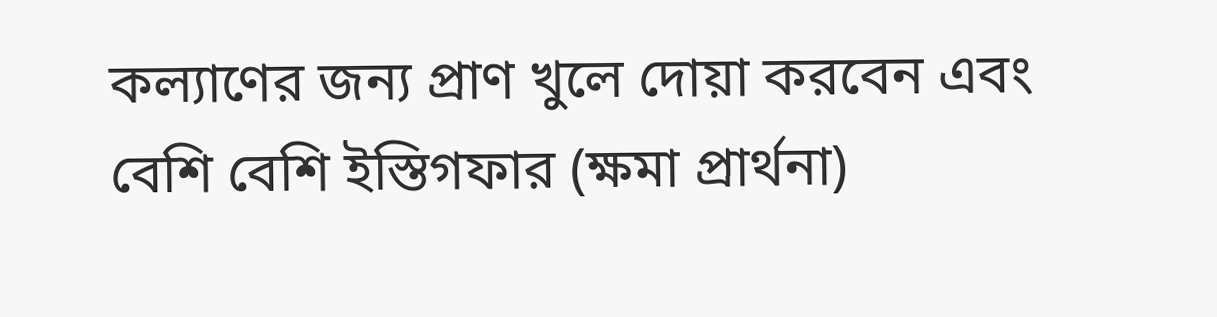কল্যাণের জন্য প্রাণ খুলে দোয়া করবেন এবং বেশি বেশি ইস্তিগফার (ক্ষমা প্রার্থনা)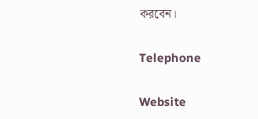করবেন।

Telephone

Website